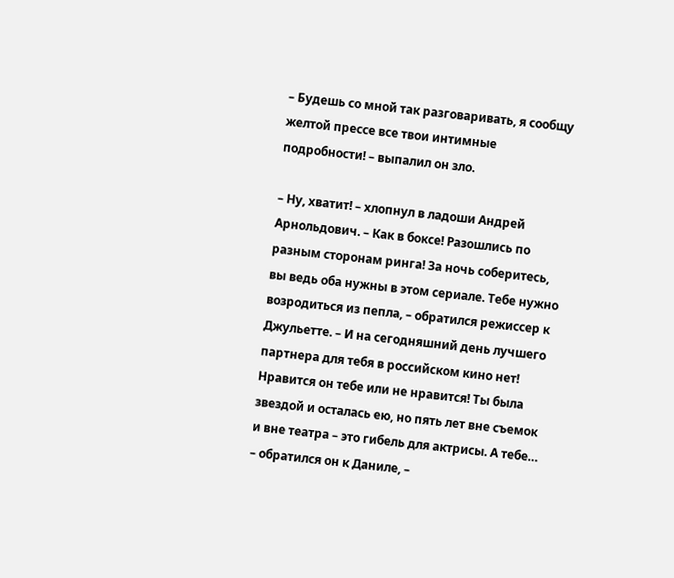– Будешь со мной так разговаривать, я сообщу желтой прессе все твои интимные подробности! – выпалил он зло.

– Ну, хватит! – хлопнул в ладоши Андрей Арнольдович. – Как в боксе! Разошлись по разным сторонам ринга! За ночь соберитесь, вы ведь оба нужны в этом сериале. Тебе нужно возродиться из пепла, – обратился режиссер к Джульетте. – И на сегодняшний день лучшего партнера для тебя в российском кино нет! Нравится он тебе или не нравится! Ты была звездой и осталась ею, но пять лет вне съемок и вне театра – это гибель для актрисы. А тебе… – обратился он к Даниле, –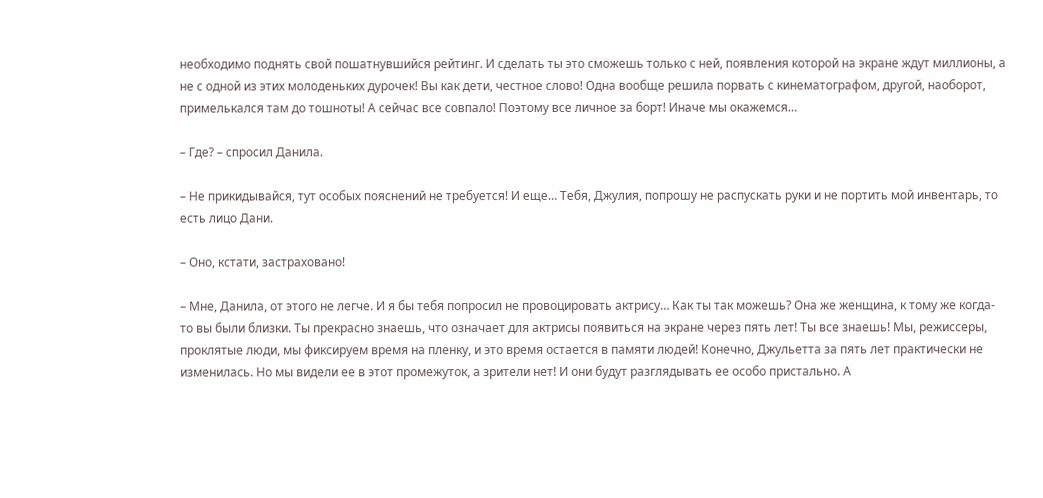необходимо поднять свой пошатнувшийся рейтинг. И сделать ты это сможешь только с ней, появления которой на экране ждут миллионы, а не с одной из этих молоденьких дурочек! Вы как дети, честное слово! Одна вообще решила порвать с кинематографом, другой, наоборот, примелькался там до тошноты! А сейчас все совпало! Поэтому все личное за борт! Иначе мы окажемся…

– Где? – спросил Данила.

– Не прикидывайся, тут особых пояснений не требуется! И еще… Тебя, Джулия, попрошу не распускать руки и не портить мой инвентарь, то есть лицо Дани.

– Оно, кстати, застраховано!

– Мне, Данила, от этого не легче. И я бы тебя попросил не провоцировать актрису… Как ты так можешь? Она же женщина, к тому же когда-то вы были близки. Ты прекрасно знаешь, что означает для актрисы появиться на экране через пять лет! Ты все знаешь! Мы, режиссеры, проклятые люди, мы фиксируем время на пленку, и это время остается в памяти людей! Конечно, Джульетта за пять лет практически не изменилась. Но мы видели ее в этот промежуток, а зрители нет! И они будут разглядывать ее особо пристально. А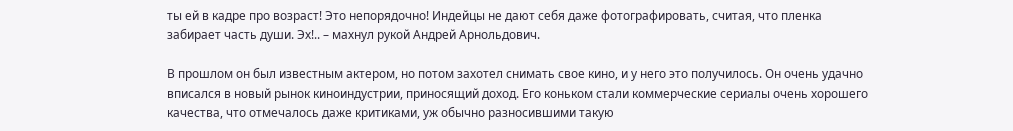ты ей в кадре про возраст! Это непорядочно! Индейцы не дают себя даже фотографировать, считая, что пленка забирает часть души. Эх!.. – махнул рукой Андрей Арнольдович.

В прошлом он был известным актером, но потом захотел снимать свое кино, и у него это получилось. Он очень удачно вписался в новый рынок киноиндустрии, приносящий доход. Его коньком стали коммерческие сериалы очень хорошего качества, что отмечалось даже критиками, уж обычно разносившими такую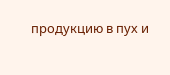продукцию в пух и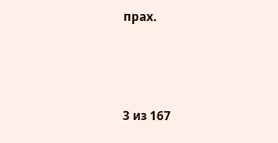прах.



3 из 167